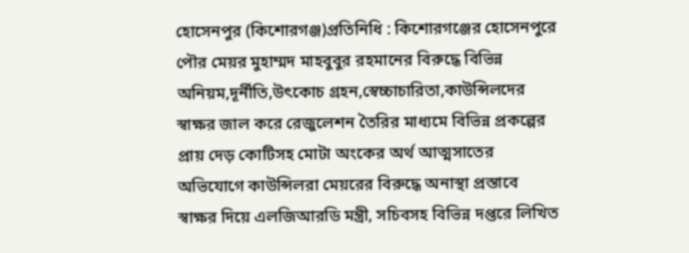হোসেনপুর (কিশোরগঞ্জ)প্রতিনিধি : কিশোরগঞ্জের হোসেনপুরে পৌর মেয়র মুহাম্মদ মাহবুবুর রহমানের বিরুদ্ধে বিভিন্ন অনিয়ম,দূর্নীতি,উৎকোচ গ্রহন,স্বেচ্চাচারিতা,কাউন্সিলদের স্বাক্ষর জাল করে রেজুলেশন তৈরির মাধ্যমে বিভিন্ন প্রকল্পের প্রায় দেড় কোটিসহ মোটা অংকের অর্থ আত্মসাতের অভিযোগে কাউন্সিলরা মেয়রের বিরুদ্ধে অনাস্থা প্রস্তাবে স্বাক্ষর দিয়ে এলজিআরডি মন্ত্রী, সচিবসহ বিভিন্ন দপ্তরে লিখিত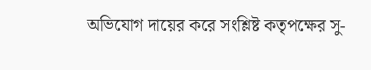অভিযোগ দায়ের করে সংশ্লিষ্ট কতৃপক্ষের সু-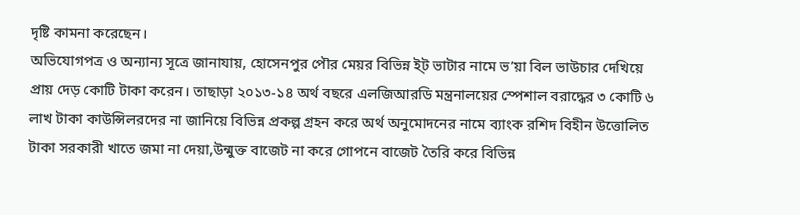দৃষ্টি কামনা করেছেন।
অভিযোগপত্র ও অন্যান্য সূত্রে জানাযায়, হোসেনপুর পৌর মেয়র বিভিন্ন ই্ট ভাটার নামে ভ’য়া বিল ভাউচার দেখিয়ে প্রায় দেড় কোটি টাকা করেন। তাছাড়া ২০১৩-১৪ অর্থ বছরে এলজিআরডি মন্ত্রনালয়ের স্পেশাল বরাদ্ধের ৩ কোটি ৬ লাখ টাকা কাউন্সিলরদের না জানিয়ে বিভিন্ন প্রকল্প গ্রহন করে অর্থ অনুমোদনের নামে ব্যাংক রশিদ বিহীন উত্তোলিত টাকা সরকারী খাতে জমা না দেয়া,উন্মুক্ত বাজেট না করে গোপনে বাজেট তৈরি করে বিভিন্ন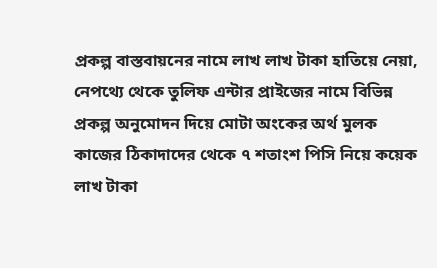প্রকল্প বাস্তবায়নের নামে লাখ লাখ টাকা হাতিয়ে নেয়া, নেপথ্যে থেকে তুলিফ এন্টার প্রাইজের নামে বিভিন্ন প্রকল্প অনুমোদন দিয়ে মোটা অংকের অর্থ মুলক কাজের ঠিকাদাদের থেকে ৭ শতাংশ পিসি নিয়ে কয়েক লাখ টাকা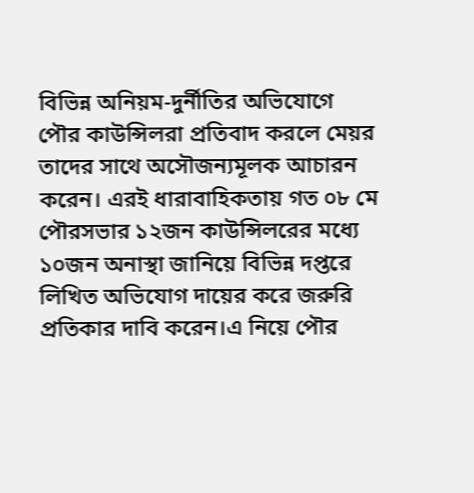বিভিন্ন অনিয়ম-দুর্নীতির অভিযোগে পৌর কাউন্সিলরা প্রতিবাদ করলে মেয়র তাদের সাথে অসৌজন্যমূলক আচারন করেন। এরই ধারাবাহিকতায় গত ০৮ মে পৌরসভার ১২জন কাউন্সিলরের মধ্যে ১০জন অনাস্থা জানিয়ে বিভিন্ন দপ্তরে লিখিত অভিযোগ দায়ের করে জরুরি প্রতিকার দাবি করেন।এ নিয়ে পৌর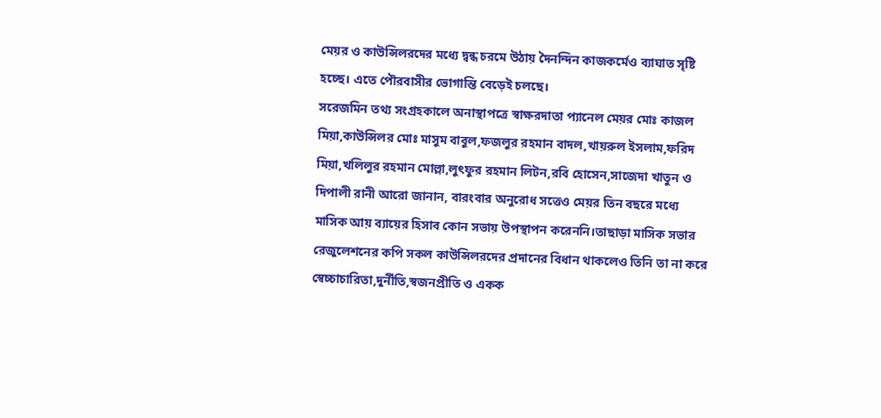মেয়র ও কাউন্সিলরদের মধ্যে দ্বন্ধ চরমে উঠায় দৈনন্দিন কাজকর্মেও ব্যাঘাত সৃষ্টি হচ্ছে। এতে পৌরবাসীর ভোগান্তি বেড়েই চলছে।
সরেজমিন তথ্য সংগ্রহকালে অনাস্থাপত্রে স্বাক্ষরদাতা প্যানেল মেয়র মোঃ কাজল মিয়া,কাউন্সিলর মোঃ মাসুম বাবুল,ফজলুর রহমান বাদল,খায়রুল ইসলাম,ফরিদ মিয়া,খলিলুর রহমান মোল্লা,লুৎফুর রহমান লিটন,রবি হোসেন,সাজেদা খাতুন ও দিপালী রানী আরো জানান, বারংবার অনুরোধ সত্তেও মেয়র তিন বছরে মধ্যে মাসিক আয় ব্যায়ের হিসাব কোন সভায় উপস্থাপন করেননি।তাছাড়া মাসিক সভার রেজুলেশনের কপি সকল কাউন্সিলরদের প্রদানের বিধান থাকলেও তিনি তা না করে স্বেচ্চাচারিতা,দুর্নীতি,স্বজনপ্রীতি ও একক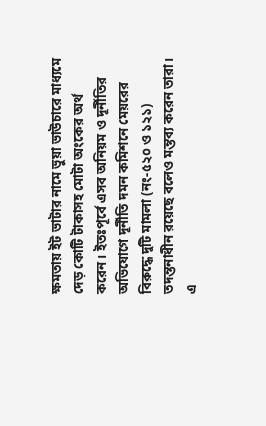ক্ষমতায় ইট ভাটার নামে ভুয়া ভাউচারে মাধ্যমে দেড় কোটি টাকাসহ মোটা অংকের অর্থ করেন। ইতঃপূর্বে এসব অনিয়ম ও দূর্নীতির অভিযোগে দূর্নীতি দমন কমিশনে মেয়রের বিরুদ্ধে দুটি মামলা (নং-৫২০ ও ১২১) তদন্তনাধীন রয়েছে বলেও মন্তব্য করেন তারা।
এ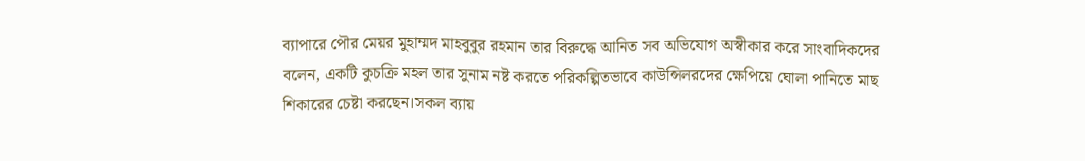ব্যাপারে পৌর মেয়র মুহাম্মদ মাহবুবুর রহমান তার বিরুদ্ধে আনিত সব অভিযোগ অস্বীকার করে সাংবাদিকদের বলেন, একটি কুচক্রি মহল তার সুনাম নষ্ট করতে পরিকল্পিতভাবে কাউন্সিলরদের ক্ষেপিয়ে ঘোলা পানিতে মাছ শিকারের চেষ্টা করছেন।সকল ব্যায়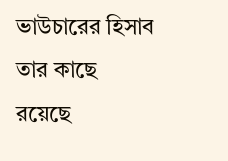ভাউচারের হিসাব তার কাছে রয়েছে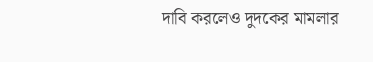দাবি করলেও দুদকের মামলার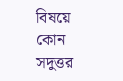বিষয়ে কোন সদুত্তর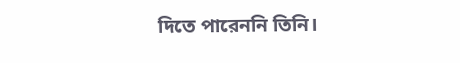দিতে পারেননি তিনি।